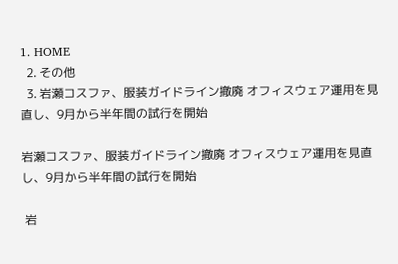1. HOME
  2. その他
  3. 岩瀬コスファ、服装ガイドライン撤廃 オフィスウェア運用を見直し、9月から半年間の試行を開始

岩瀬コスファ、服装ガイドライン撤廃 オフィスウェア運用を見直し、9月から半年間の試行を開始

 岩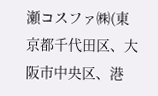瀬コスファ㈱(東京都千代田区、大阪市中央区、港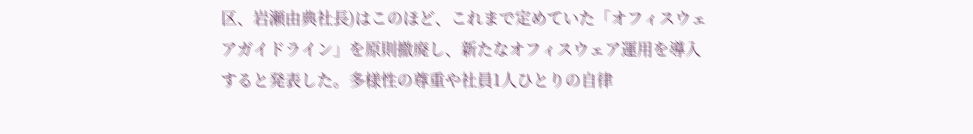区、岩瀬由典社長)はこのほど、これまで定めていた「オフィスウェアガイドライン」を原則撤廃し、新たなオフィスウェア運用を導入すると発表した。多様性の尊重や社員1人ひとりの自律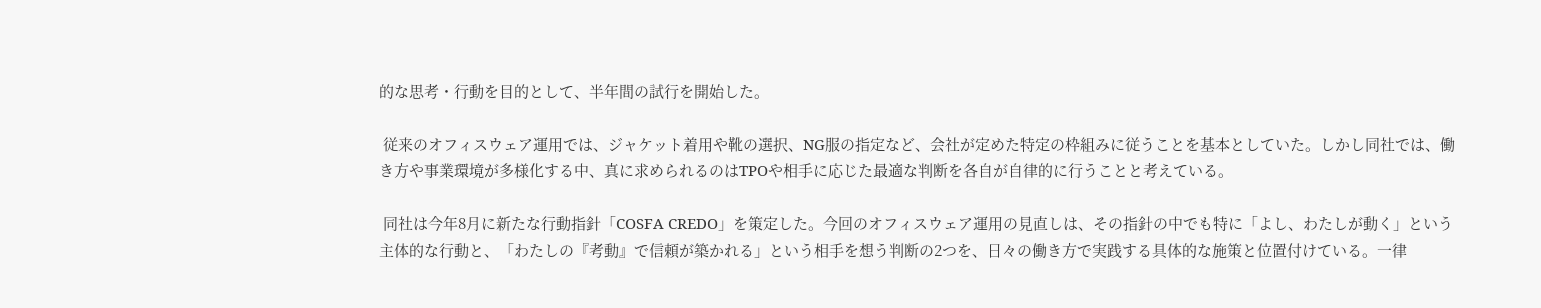的な思考・行動を目的として、半年間の試行を開始した。

 従来のオフィスウェア運用では、ジャケット着用や靴の選択、NG服の指定など、会社が定めた特定の枠組みに従うことを基本としていた。しかし同社では、働き方や事業環境が多様化する中、真に求められるのはTPOや相手に応じた最適な判断を各自が自律的に行うことと考えている。

 同社は今年8月に新たな行動指針「COSFA CREDO」を策定した。今回のオフィスウェア運用の見直しは、その指針の中でも特に「よし、わたしが動く」という主体的な行動と、「わたしの『考動』で信頼が築かれる」という相手を想う判断の2つを、日々の働き方で実践する具体的な施策と位置付けている。一律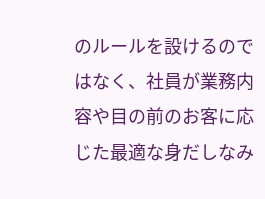のルールを設けるのではなく、社員が業務内容や目の前のお客に応じた最適な身だしなみ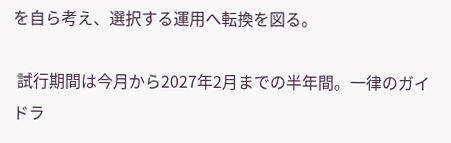を自ら考え、選択する運用へ転換を図る。

 試行期間は今月から2027年2月までの半年間。一律のガイドラ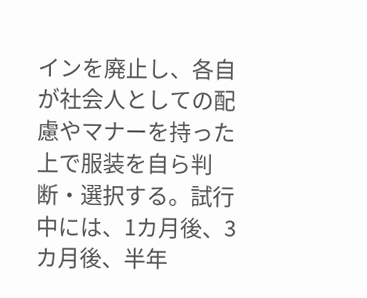インを廃止し、各自が社会人としての配慮やマナーを持った上で服装を自ら判断・選択する。試行中には、1カ月後、3カ月後、半年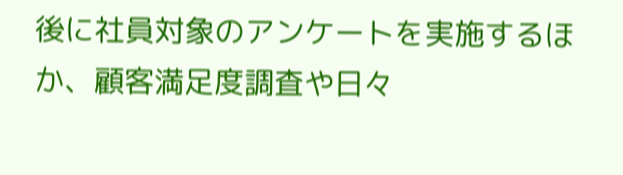後に社員対象のアンケートを実施するほか、顧客満足度調査や日々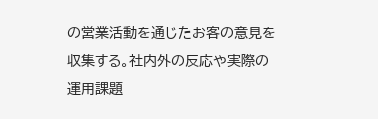の営業活動を通じたお客の意見を収集する。社内外の反応や実際の運用課題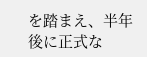を踏まえ、半年後に正式な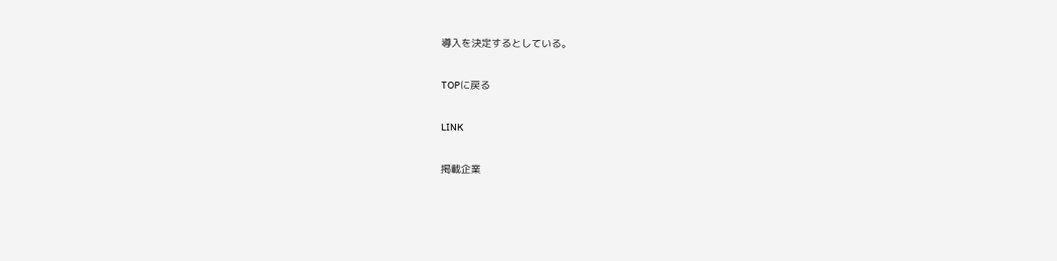導入を決定するとしている。

TOPに戻る

LINK

掲載企業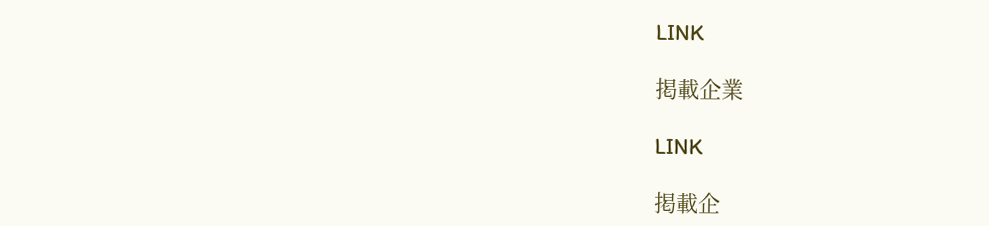LINK

掲載企業

LINK

掲載企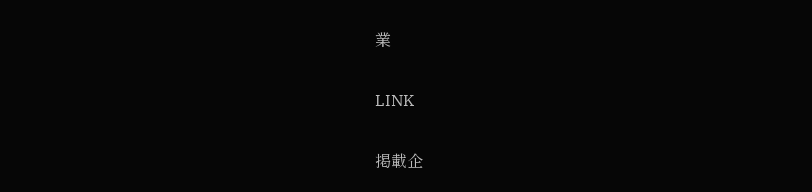業

LINK

掲載企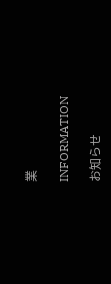業

INFORMATION

お知らせ